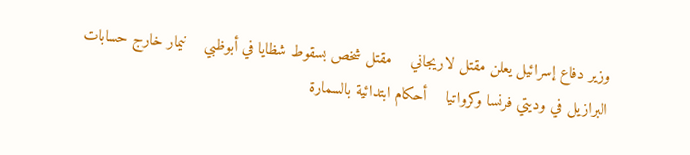وزير دفاع إسرائيل يعلن مقتل لاريجاني    مقتل شخص بسقوط شظايا في أبوظبي    نيمار خارج حسابات البرازيل في وديتي فرنسا وكرواتيا    أحكام ابتدائية بالسمارة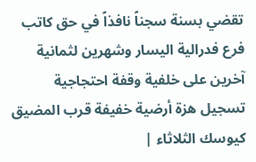تقضي بسنة سجناً نافذاً في حق كاتب فرع فدرالية اليسار وشهرين لثمانية آخرين على خلفية وقفة احتجاجية    تسجيل هزة أرضية خفيفة قرب المضيق        كيوسك الثلاثاء |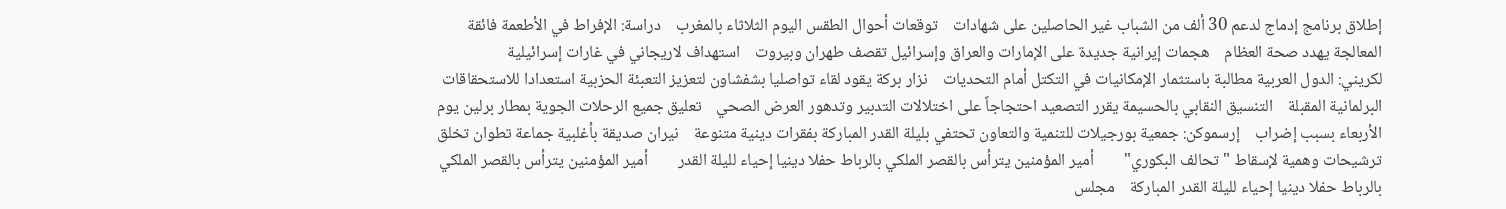إطلاق برنامج إدماج لدعم 30 ألف من الشباب غير الحاصلين على شهادات    توقعات أحوال الطقس اليوم الثلاثاء بالمغرب    دراسة: الإفراط في الأطعمة فائقة المعالجة يهدد صحة العظام    هجمات إيرانية جديدة على الإمارات والعراق وإسرائيل تقصف طهران وبيروت    استهداف لاريجاني في غارات إسرائيلية        لكريني: الدول العربية مطالبة باستثمار الإمكانيات في التكتل أمام التحديات    نزار بركة يقود لقاء تواصليا بشفشاون لتعزيز التعبئة الحزبية استعدادا للاستحقاقات البرلمانية المقبلة    التنسيق النقابي بالحسيمة يقرر التصعيد احتجاجاً على اختلالات التدبير وتدهور العرض الصحي    تعليق جميع الرحلات الجوية بمطار برلين يوم الأربعاء بسبب إضراب    إرسموكن: جمعية بورجيلات للتنمية والتعاون تحتفي بليلة القدر المباركة بفقرات دينية متنوعة    نيران صديقة بأغلبية جماعة تطوان تخلق ترشيحات وهمية لإسقاط "تحالف البكوري"        أمير المؤمنين يترأس بالقصر الملكي بالرباط حفلا دينيا إحياء لليلة القدر        أمير المؤمنين يترأس بالقصر الملكي بالرباط حفلا دينيا إحياء لليلة القدر المباركة    مجلس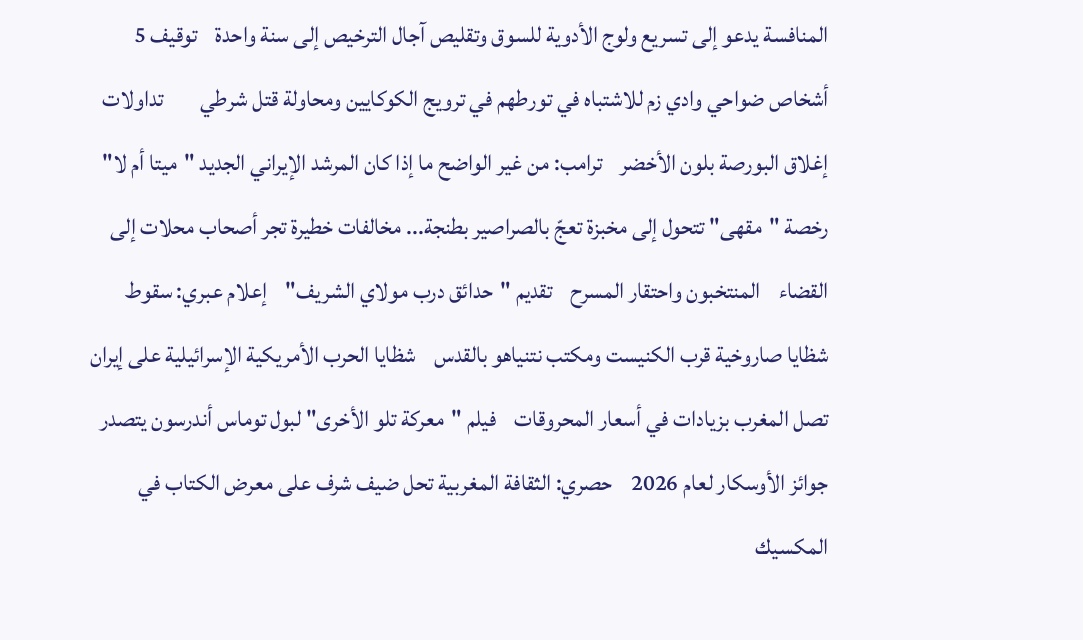المنافسة يدعو إلى تسريع ولوج الأدوية للسوق وتقليص آجال الترخيص إلى سنة واحدة    توقيف 5 أشخاص ضواحي وادي زم للاشتباه في تورطهم في ترويج الكوكايين ومحاولة قتل شرطي        تداولات إغلاق البورصة بلون الأخضر    ترامب: من غير الواضح ما إذا كان المرشد الإيراني الجديد "ميتا أم لا"    رخصة "مقهى" تتحول إلى مخبزة تعجّ بالصراصير بطنجة... مخالفات خطيرة تجر أصحاب محلات إلى القضاء    المنتخبون واحتقار المسرح    تقديم "حدائق درب مولاي الشريف"    إعلام عبري: سقوط شظايا صاروخية قرب الكنيست ومكتب نتنياهو بالقدس    شظايا الحرب الأمريكية الإسرائيلية على إيران تصل المغرب بزيادات في أسعار المحروقات    فيلم "معركة تلو الأخرى" لبول توماس أندرسون يتصدر جوائز الأوسكار لعام 2026    حصري: الثقافة المغربية تحل ضيف شرف على معرض الكتاب في المكسيك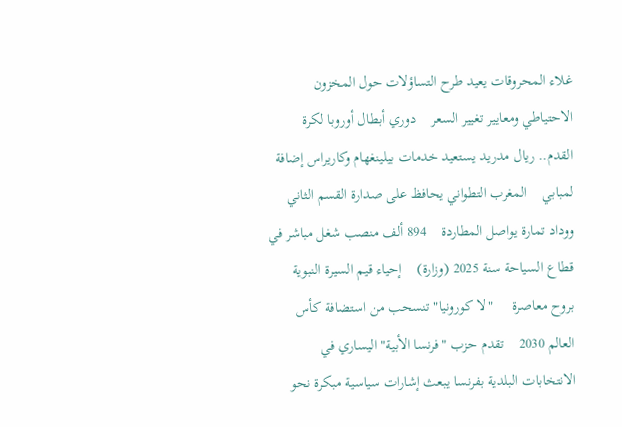غلاء المحروقات يعيد طرح التساؤلات حول المخزون الاحتياطي ومعايير تغيير السعر    دوري أبطال أوروبا لكرة القدم.. ريال مدريد يستعيد خدمات بيلينغهام وكاريراس إضافة لمبابي    المغرب التطواني يحافظ على صدارة القسم الثاني ووداد تمارة يواصل المطاردة    894 ألف منصب شغل مباشر في قطاع السياحة سنة 2025 (وزارة)    إحياء قيم السيرة النبوية بروح معاصرة     "لا كورونيا" تنسحب من استضافة كأس العالم 2030    تقدم حزب "فرنسا الأبية" اليساري في الانتخابات البلدية بفرنسا يبعث إشارات سياسية مبكرة نحو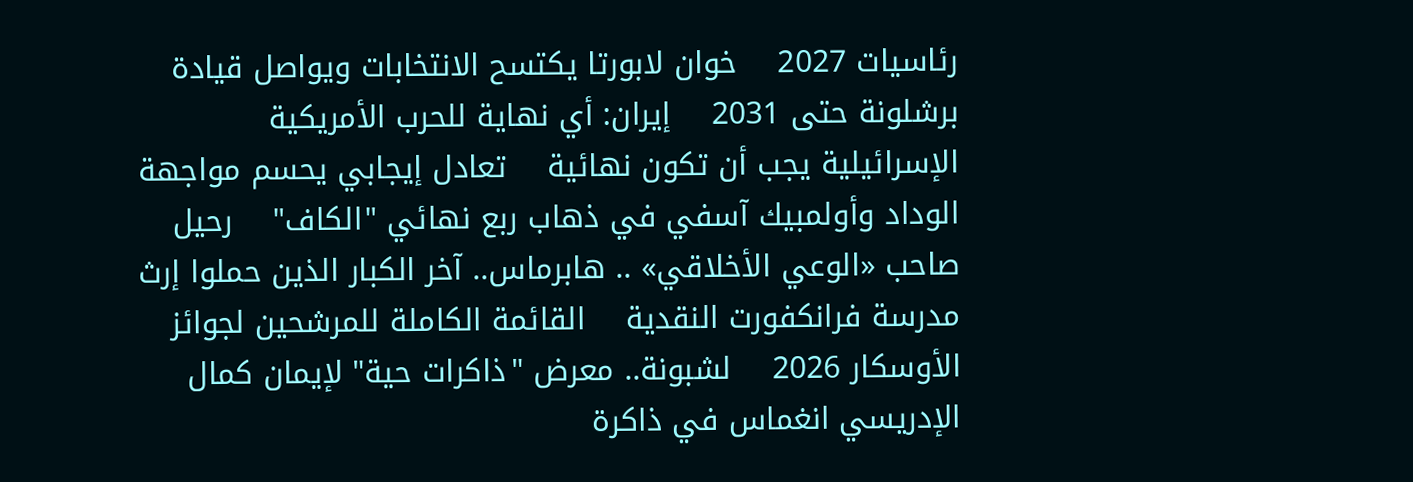رئاسيات 2027    خوان لابورتا يكتسح الانتخابات ويواصل قيادة برشلونة حتى 2031    إيران: أي نهاية للحرب الأمريكية الإسرائيلية يجب أن تكون نهائية    تعادل إيجابي يحسم مواجهة الوداد وأولمبيك آسفي في ذهاب ربع نهائي "الكاف"    رحيل صاحب «الوعي الأخلاقي» .. هابرماس.. آخر الكبار الذين حملوا إرث مدرسة فرانكفورت النقدية    القائمة الكاملة للمرشحين لجوائز الأوسكار 2026    لشبونة.. معرض "ذاكرات حية" لإيمان كمال الإدريسي انغماس في ذاكرة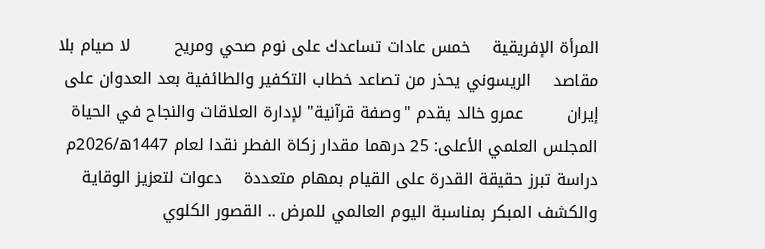المرأة الإفريقية    خمس عادات تساعدك على نوم صحي ومريح        لا صيام بلا مقاصد    الريسوني يحذر من تصاعد خطاب التكفير والطائفية بعد العدوان على إيران        عمرو خالد يقدم "وصفة قرآنية" لإدارة العلاقات والنجاح في الحياة    المجلس العلمي الأعلى: 25 درهما مقدار زكاة الفطر نقدا لعام 1447ه/2026م    دراسة تبرز حقيقة القدرة على القيام بمهام متعددة    دعوات لتعزيز الوقاية والكشف المبكر بمناسبة اليوم العالمي للمرض .. القصور الكلوي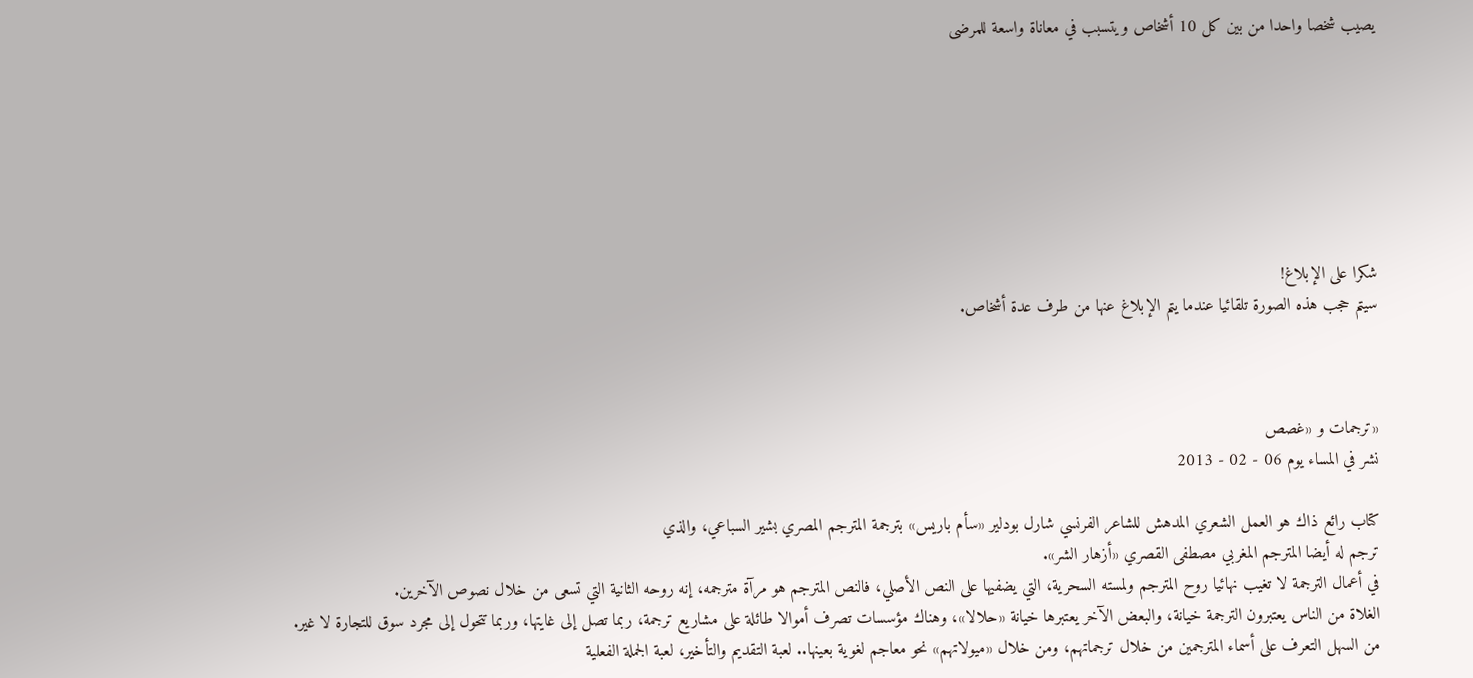يصيب شخصا واحدا من بين كل 10 أشخاص ويتسبب في معاناة واسعة للمرضى







شكرا على الإبلاغ!
سيتم حجب هذه الصورة تلقائيا عندما يتم الإبلاغ عنها من طرف عدة أشخاص.



«ترجمات و «غصص
نشر في المساء يوم 06 - 02 - 2013

كتاب رائع ذاك هو العمل الشعري المدهش للشاعر الفرنسي شارل بودلير «سأم باريس» بترجمة المترجم المصري بشير السباعي، والذي
ترجم له أيضا المترجم المغربي مصطفى القصري «أزهار الشر».
في أعمال الترجمة لا تغيب نهائيا روح المترجم ولمسته السحرية، التي يضفيها على النص الأصلي، فالنص المترجم هو مرآة مترجمه، إنه روحه الثانية التي تسعى من خلال نصوص الآخرين.
الغلاة من الناس يعتبرون الترجمة خيانة، والبعض الآخر يعتبرها خيانة «حلالا»، وهناك مؤسسات تصرف أموالا طائلة على مشاريع ترجمة، ربما تصل إلى غايتها، وربما تتحول إلى مجرد سوق للتجارة لا غير.
من السهل التعرف على أسماء المترجمين من خلال ترجماتهم، ومن خلال «ميولاتهم» نحو معاجم لغوية بعينها.. لعبة التقديم والتأخير، لعبة الجملة الفعلية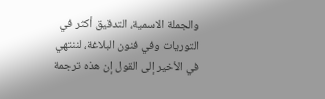والجملة الاسمية، التدقيق أكثر في التوريات وفي فنون البلاغة، لننتهي في الأخير إلى القول إن هذه ترجمة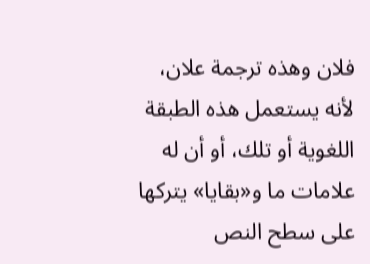فلان وهذه ترجمة علان، لأنه يستعمل هذه الطبقة اللغوية أو تلك، أو أن له علامات ما و«بقايا» يتركها على سطح النص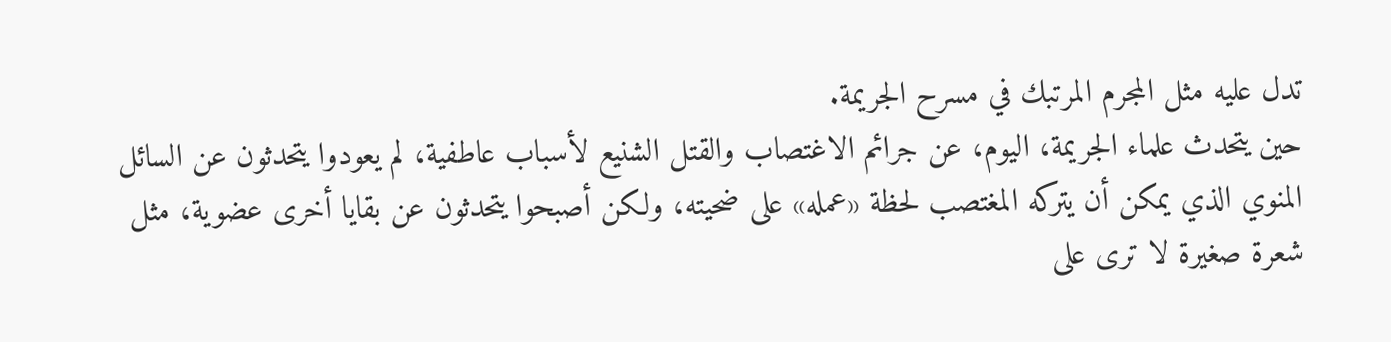تدل عليه مثل المجرم المرتبك في مسرح الجريمة.
حين يتحدث علماء الجريمة، اليوم، عن جرائم الاغتصاب والقتل الشنيع لأسباب عاطفية، لم يعودوا يتحدثون عن السائل المنوي الذي يمكن أن يتركه المغتصب لحظة «عمله» على ضحيته، ولكن أصبحوا يتحدثون عن بقايا أخرى عضوية، مثل شعرة صغيرة لا ترى على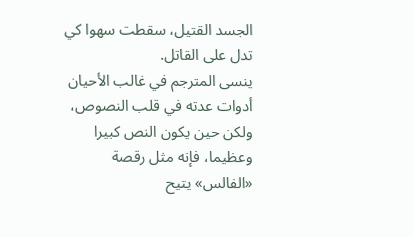الجسد القتيل، سقطت سهوا كي تدل على القاتل.
ينسى المترجم في غالب الأحيان أدوات عدته في قلب النصوص، ولكن حين يكون النص كبيرا وعظيما، فإنه مثل رقصة «الفالس» يتيح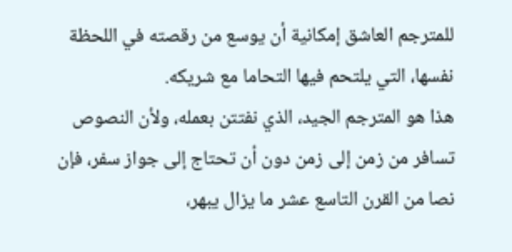للمترجم العاشق إمكانية أن يوسع من رقصته في اللحظة نفسها، التي يلتحم فيها التحاما مع شريكه.
هذا هو المترجم الجيد، الذي نفتتن بعمله، ولأن النصوص تسافر من زمن إلى زمن دون أن تحتاج إلى جواز سفر، فإن نصا من القرن التاسع عشر ما يزال يبهر،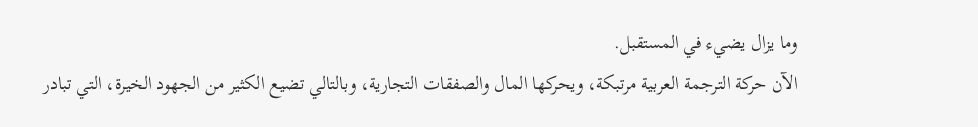وما يزال يضيء في المستقبل.
الآن حركة الترجمة العربية مرتبكة، ويحركها المال والصفقات التجارية، وبالتالي تضيع الكثير من الجهود الخيرة، التي تبادر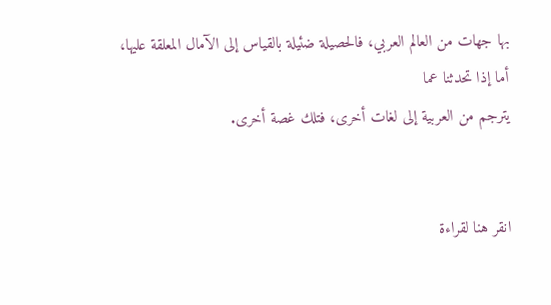بها جهات من العالم العربي، فالحصيلة ضئيلة بالقياس إلى الآمال المعلقة عليها، أما إذا تحدثنا عما
يترجم من العربية إلى لغات أخرى، فتلك غصة أخرى.


انقر هنا لقراءة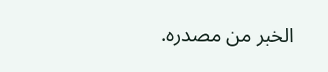الخبر من مصدره.